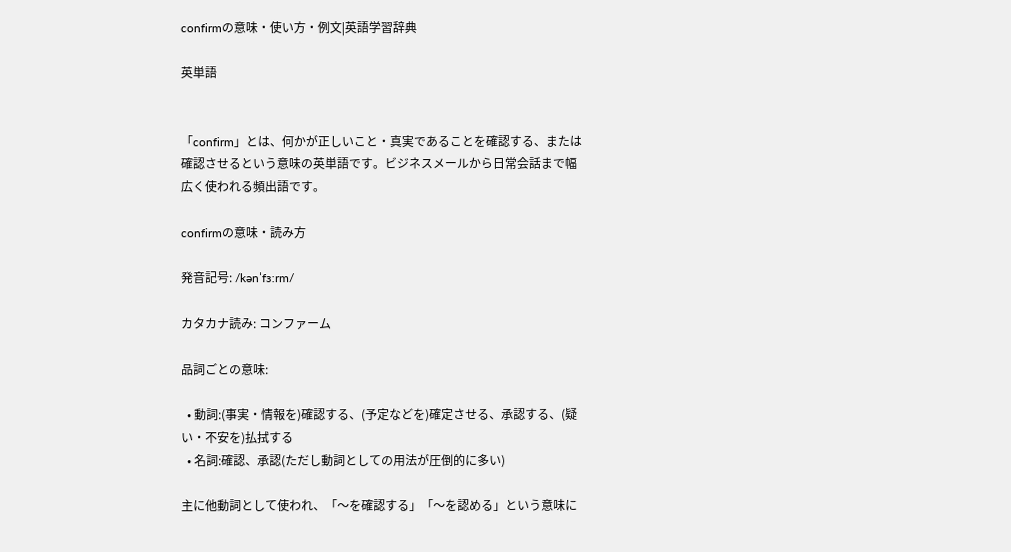confirmの意味・使い方・例文|英語学習辞典

英単語


「confirm」とは、何かが正しいこと・真実であることを確認する、または確認させるという意味の英単語です。ビジネスメールから日常会話まで幅広く使われる頻出語です。

confirmの意味・読み方

発音記号: /kənˈfɜːrm/

カタカナ読み: コンファーム

品詞ごとの意味:

  • 動詞:(事実・情報を)確認する、(予定などを)確定させる、承認する、(疑い・不安を)払拭する
  • 名詞:確認、承認(ただし動詞としての用法が圧倒的に多い)

主に他動詞として使われ、「〜を確認する」「〜を認める」という意味に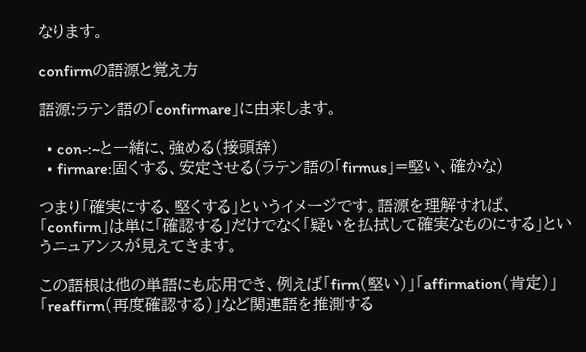なります。

confirmの語源と覚え方

語源:ラテン語の「confirmare」に由来します。

  • con-:~と一緒に、強める(接頭辞)
  • firmare:固くする、安定させる(ラテン語の「firmus」=堅い、確かな)

つまり「確実にする、堅くする」というイメージです。語源を理解すれば、「confirm」は単に「確認する」だけでなく「疑いを払拭して確実なものにする」というニュアンスが見えてきます。

この語根は他の単語にも応用でき、例えば「firm(堅い)」「affirmation(肯定)」「reaffirm(再度確認する)」など関連語を推測する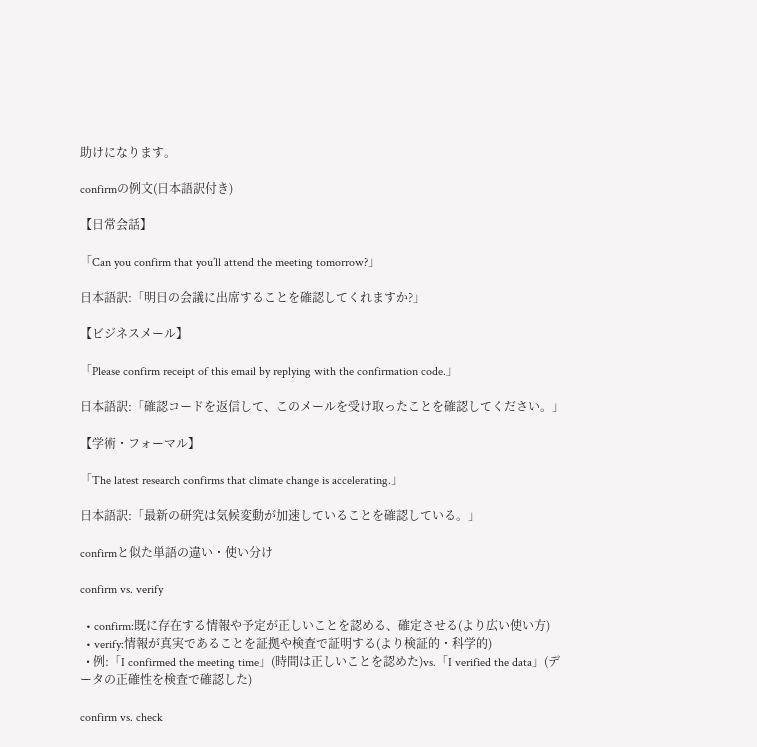助けになります。

confirmの例文(日本語訳付き)

【日常会話】

「Can you confirm that you’ll attend the meeting tomorrow?」

日本語訳:「明日の会議に出席することを確認してくれますか?」

【ビジネスメール】

「Please confirm receipt of this email by replying with the confirmation code.」

日本語訳:「確認コードを返信して、このメールを受け取ったことを確認してください。」

【学術・フォーマル】

「The latest research confirms that climate change is accelerating.」

日本語訳:「最新の研究は気候変動が加速していることを確認している。」

confirmと似た単語の違い・使い分け

confirm vs. verify

  • confirm:既に存在する情報や予定が正しいことを認める、確定させる(より広い使い方)
  • verify:情報が真実であることを証拠や検査で証明する(より検証的・科学的)
  • 例:「I confirmed the meeting time」(時間は正しいことを認めた)vs.「I verified the data」(データの正確性を検査で確認した)

confirm vs. check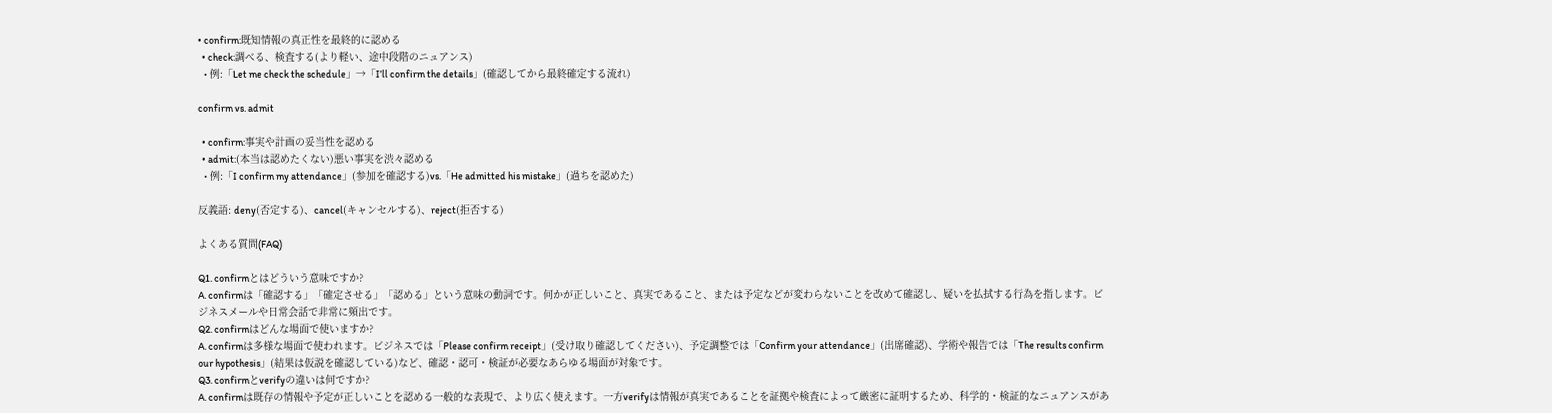• confirm:既知情報の真正性を最終的に認める
  • check:調べる、検査する(より軽い、途中段階のニュアンス)
  • 例:「Let me check the schedule」→「I’ll confirm the details」(確認してから最終確定する流れ)

confirm vs. admit

  • confirm:事実や計画の妥当性を認める
  • admit:(本当は認めたくない)悪い事実を渋々認める
  • 例:「I confirm my attendance」(参加を確認する)vs.「He admitted his mistake」(過ちを認めた)

反義語: deny(否定する)、cancel(キャンセルする)、reject(拒否する)

よくある質問(FAQ)

Q1. confirmとはどういう意味ですか?
A. confirmは「確認する」「確定させる」「認める」という意味の動詞です。何かが正しいこと、真実であること、または予定などが変わらないことを改めて確認し、疑いを払拭する行為を指します。ビジネスメールや日常会話で非常に頻出です。
Q2. confirmはどんな場面で使いますか?
A. confirmは多様な場面で使われます。ビジネスでは「Please confirm receipt」(受け取り確認してください)、予定調整では「Confirm your attendance」(出席確認)、学術や報告では「The results confirm our hypothesis」(結果は仮説を確認している)など、確認・認可・検証が必要なあらゆる場面が対象です。
Q3. confirmとverifyの違いは何ですか?
A. confirmは既存の情報や予定が正しいことを認める一般的な表現で、より広く使えます。一方verifyは情報が真実であることを証拠や検査によって厳密に証明するため、科学的・検証的なニュアンスがあ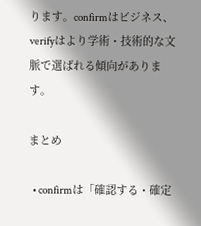ります。confirmはビジネス、verifyはより学術・技術的な文脈で選ばれる傾向があります。

まとめ

  • confirmは「確認する・確定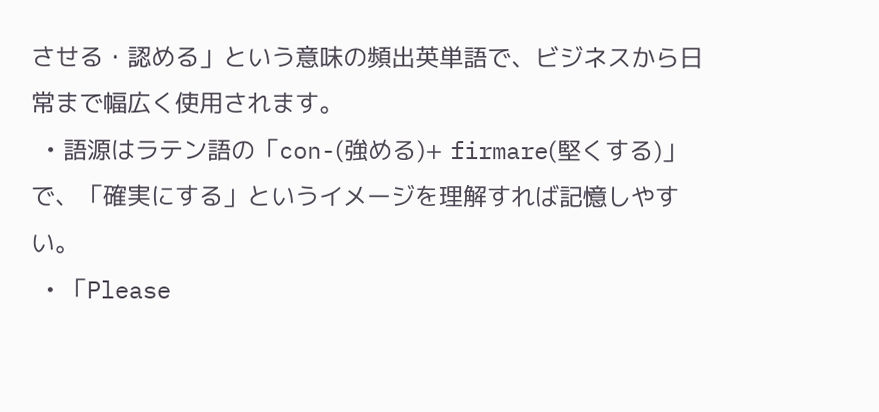させる・認める」という意味の頻出英単語で、ビジネスから日常まで幅広く使用されます。
  • 語源はラテン語の「con-(強める)+ firmare(堅くする)」で、「確実にする」というイメージを理解すれば記憶しやすい。
  • 「Please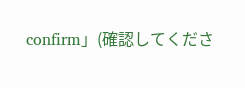confirm」(確認してくださ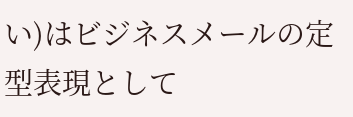い)はビジネスメールの定型表現として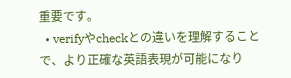重要です。
  • verifyやcheckとの違いを理解することで、より正確な英語表現が可能になり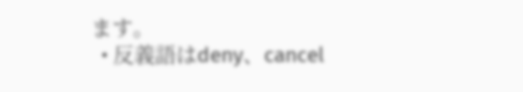ます。
  • 反義語はdeny、cancel